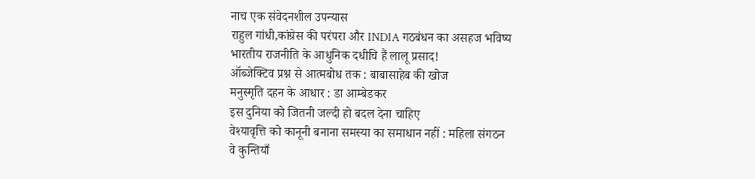नाच एक संवेदनशील उपन्यास
राहुल गांधी,कांग्रेस की परंपरा और INDIA गठबंधन का असहज भविष्य
भारतीय राजनीति के आधुनिक दधीचि हैं लालू प्रसाद!
ऑब्जेक्टिव प्रश्न से आत्मबोध तक : बाबासाहेब की खोज
मनुस्मृति दहन के आधार : डा आम्बेडकर
इस दुनिया को जितनी जल्दी हो बदल देना चाहिए
वेश्यावृत्ति को कानूनी बनाना समस्या का समाधान नहीं : महिला संगठन
वे कुन्तियाँ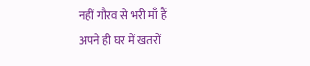नहीं गौरव से भरी माँ हैं
अपने ही घर में खतरों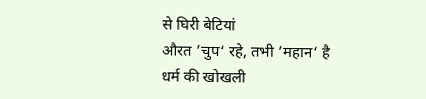से घिरी बेटियां
औरत ’चुप‘ रहे, तभी ’महान‘ है
धर्म की खोखली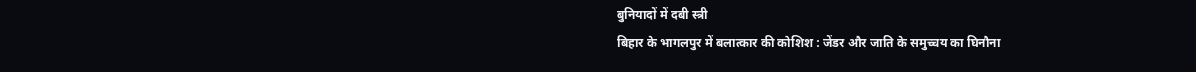बुनियादों में दबी स्त्री
बिहार के भागलपुर में बलात्कार की कोशिश : जेंडर और जाति के समुच्चय का घिनौना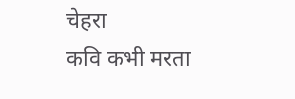चेहरा
कवि कभी मरता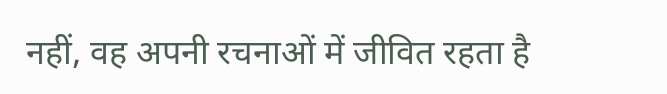नहीं, वह अपनी रचनाओं में जीवित रहता है